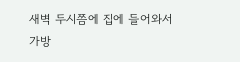새벽 두시쯤에 집에 들어와서
가방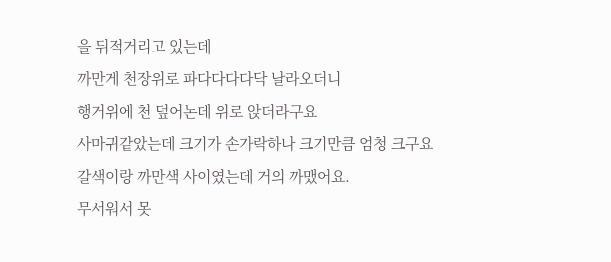을 뒤적거리고 있는데
까만게 천장위로 파다다다다닥 날라오더니
행거위에 천 덮어논데 위로 앉더라구요
사마귀같았는데 크기가 손가락하나 크기만큼 엄청 크구요
갈색이랑 까만색 사이였는데 거의 까맸어요.
무서워서 못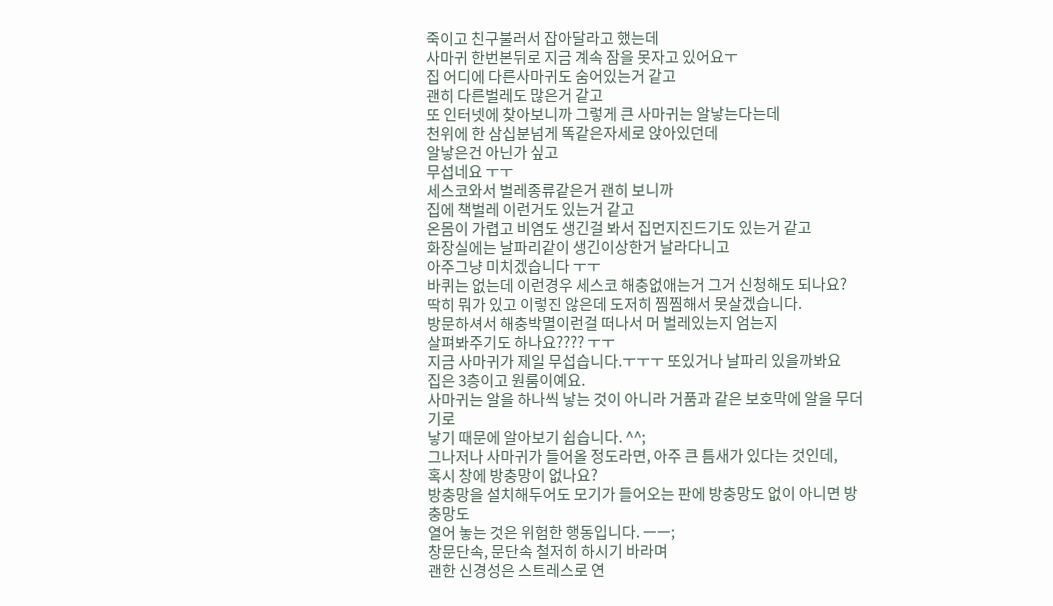죽이고 친구불러서 잡아달라고 했는데
사마귀 한번본뒤로 지금 계속 잠을 못자고 있어요ㅜ
집 어디에 다른사마귀도 숨어있는거 같고
괜히 다른벌레도 많은거 같고
또 인터넷에 찾아보니까 그렇게 큰 사마귀는 알낳는다는데
천위에 한 삼십분넘게 똑같은자세로 앉아있던데
알낳은건 아닌가 싶고
무섭네요 ㅜㅜ
세스코와서 벌레종류같은거 괜히 보니까
집에 책벌레 이런거도 있는거 같고
온몸이 가렵고 비염도 생긴걸 봐서 집먼지진드기도 있는거 같고
화장실에는 날파리같이 생긴이상한거 날라다니고
아주그냥 미치겠습니다 ㅜㅜ
바퀴는 없는데 이런경우 세스코 해충없애는거 그거 신청해도 되나요?
딱히 뭐가 있고 이렇진 않은데 도저히 찜찜해서 못살겠습니다.
방문하셔서 해충박멸이런걸 떠나서 머 벌레있는지 엄는지
살펴봐주기도 하나요???? ㅜㅜ
지금 사마귀가 제일 무섭습니다.ㅜㅜㅜ 또있거나 날파리 있을까봐요
집은 3층이고 원룸이예요.
사마귀는 알을 하나씩 낳는 것이 아니라 거품과 같은 보호막에 알을 무더기로
낳기 때문에 알아보기 쉽습니다. ^^;
그나저나 사마귀가 들어올 정도라면, 아주 큰 틈새가 있다는 것인데,
혹시 창에 방충망이 없나요?
방충망을 설치해두어도 모기가 들어오는 판에 방충망도 없이 아니면 방충망도
열어 놓는 것은 위험한 행동입니다. ㅡㅡ;
창문단속, 문단속 철저히 하시기 바라며
괜한 신경성은 스트레스로 연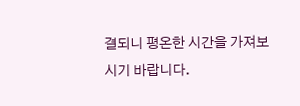결되니 평온한 시간을 가져보시기 바랍니다.